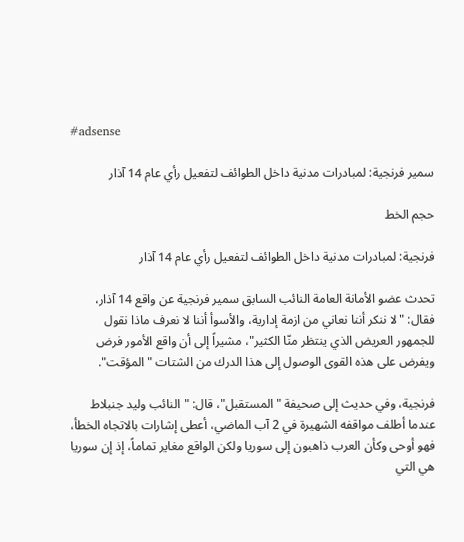#adsense

سمير فرنجية: لمبادرات مدنية داخل الطوائف لتفعيل رأي عام 14 آذار

حجم الخط

فرنجية: لمبادرات مدنية داخل الطوائف لتفعيل رأي عام 14 آذار

تحدث عضو الأمانة العامة النائب السابق سمير فرنجية عن واقع 14 آذار، فقال: "لا ننكر أننا نعاني من ازمة إدارية، والأسوأ أننا لا نعرف ماذا نقول للجمهور العريض الذي ينتظر منّا الكثير"، مشيراً إلى أن واقع الأمور فرض ويفرض على هذه القوى الوصول إلى هذا الدرك من الشتات "المؤقت".

فرنجية، وفي حديث إلى صحيفة "المستقبل"، قال: "النائب وليد جنبلاط عندما أطلف مواقفه الشهيرة في 2 آب الماضي، أعطى إشارات بالاتجاه الخطأ، فهو أوحى وكأن العرب ذاهبون إلى سوريا ولكن الواقع مغاير تماماً، إذ إن سوريا هي التي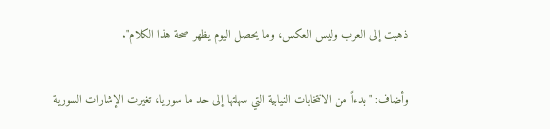ذهبت إلى العرب وليس العكس، وما يحصل اليوم يظهر صحة هذا الكلام".

وأضاف: "بدءاً من الانتخابات النيابية التي سهلتها إلى حد ما سوريا، تغيرت الإشارات السورية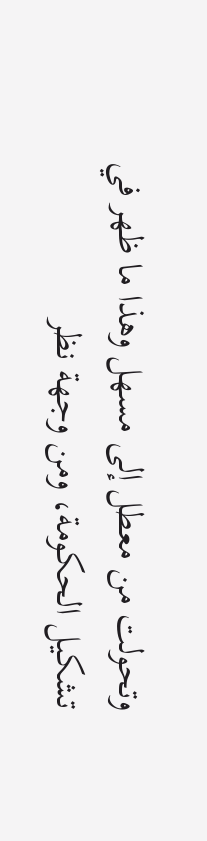وتحولت من معطل إلى مسهل وهذا ما ظهر في تشكيل الحكومة، ومن وجهة نظر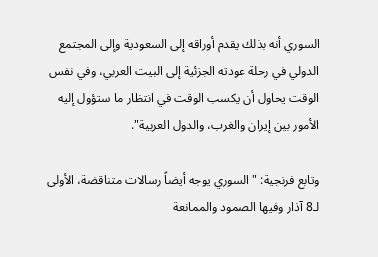السوري أنه بذلك يقدم أوراقه إلى السعودية وإلى المجتمع الدولي في رحلة عودته الجزئية إلى البيت العربي، وفي نفس الوقت يحاول أن يكسب الوقت في انتظار ما ستؤول إليه الأمور بين إيران والغرب، والدول العربية".

وتابع فرنجية: "السوري يوجه أيضاً رسالات متناقضة، الأولى لـ8 آذار وفيها الصمود والممانعة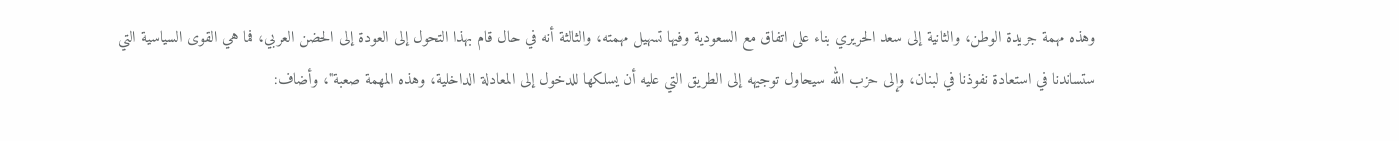وهذه مهمة جريدة الوطن، والثانية إلى سعد الحريري بناء على اتفاق مع السعودية وفيها تسهيل مهمته، والثالثة أنه في حال قام بهذا التحول إلى العودة إلى الحضن العربي، فما هي القوى السياسية التي ستساندنا في استعادة نفوذنا في لبنان، وإلى حزب الله سيحاول توجيهه إلى الطريق التي عليه أن يسلكها للدخول إلى المعادلة الداخلية، وهذه المهمة صعبة"، وأضاف: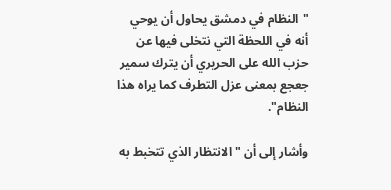"النظام في دمشق يحاول أن يوحي أنه في اللحظة التي نتخلى فيها عن حزب الله على الحريري أن يترك سمير جعجع بمعنى عزل التطرف كما يراه هذا النظام".

وأشار إلى أن "الانتظار الذي تتخبط به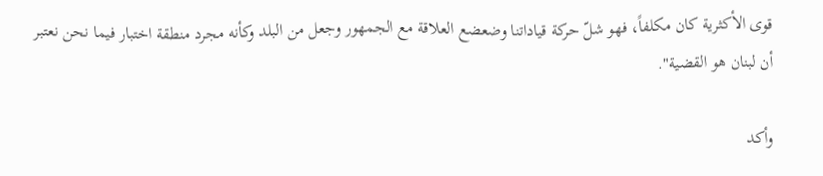قوى الأكثرية كان مكلفاً، فهو شلّ حركة قياداتنا وضعضع العلاقة مع الجمهور وجعل من البلد وكأنه مجرد منطقة اختبار فيما نحن نعتبر أن لبنان هو القضية".

وأكد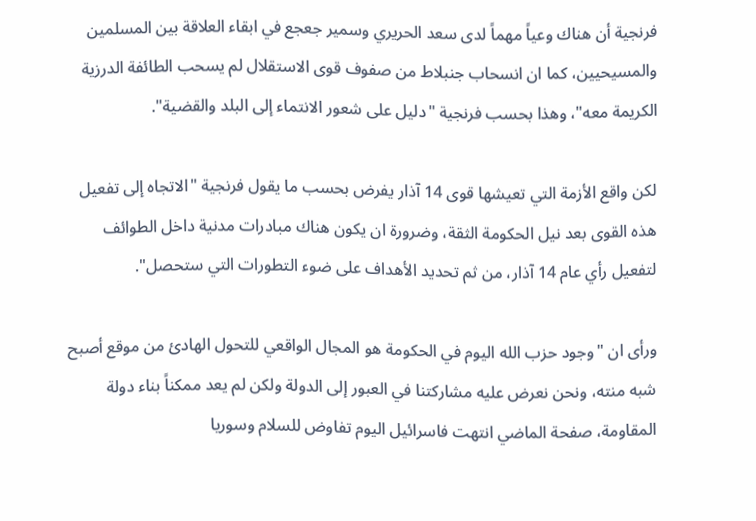فرنجية أن هناك وعياً مهماً لدى سعد الحريري وسمير جعجع في ابقاء العلاقة بين المسلمين والمسيحيين، كما ان انسحاب جنبلاط من صفوف قوى الاستقلال لم يسحب الطائفة الدرزية الكريمة معه"، وهذا بحسب فرنجية "دليل على شعور الانتماء إلى البلد والقضية".

لكن واقع الأزمة التي تعيشها قوى 14 آذار يفرض بحسب ما يقول فرنجية "الاتجاه إلى تفعيل هذه القوى بعد نيل الحكومة الثقة، وضرورة ان يكون هناك مبادرات مدنية داخل الطوائف لتفعيل رأي عام 14 آذار، من ثم تحديد الأهداف على ضوء التطورات التي ستحصل".

ورأى ان "وجود حزب الله اليوم في الحكومة هو المجال الواقعي للتحول الهادئ من موقع أصبح شبه منته، ونحن نعرض عليه مشاركتنا في العبور إلى الدولة ولكن لم يعد ممكناً بناء دولة المقاومة، صفحة الماضي انتهت فاسرائيل اليوم تفاوض للسلام وسوريا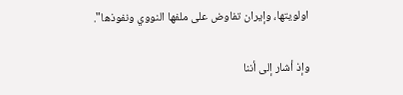اولويتها، وإيران تفاوض على ملفها النووي ونفوذها".

وإذ أشار إلى أننا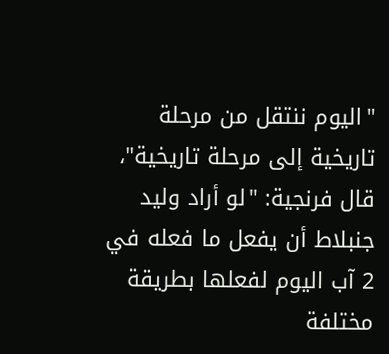"اليوم ننتقل من مرحلة تاريخية إلى مرحلة تاريخية"، قال فرنجية: "لو أراد وليد جنبلاط أن يفعل ما فعله في 2 آب اليوم لفعلها بطريقة مختلفة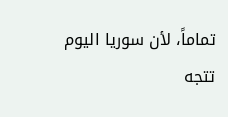تماماً، لأن سوريا اليوم تتجه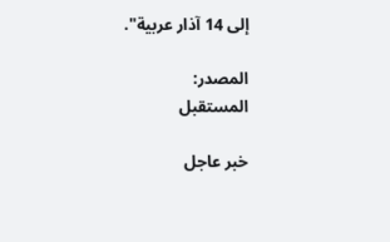إلى 14 آذار عربية".

المصدر:
المستقبل

خبر عاجل